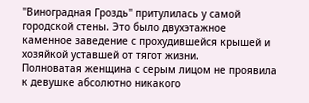"Виноградная Гроздь" притулилась у самой городской стены. Это было двухэтажное каменное заведение с прохудившейся крышей и хозяйкой уставшей от тягот жизни.
Полноватая женщина с серым лицом не проявила к девушке абсолютно никакого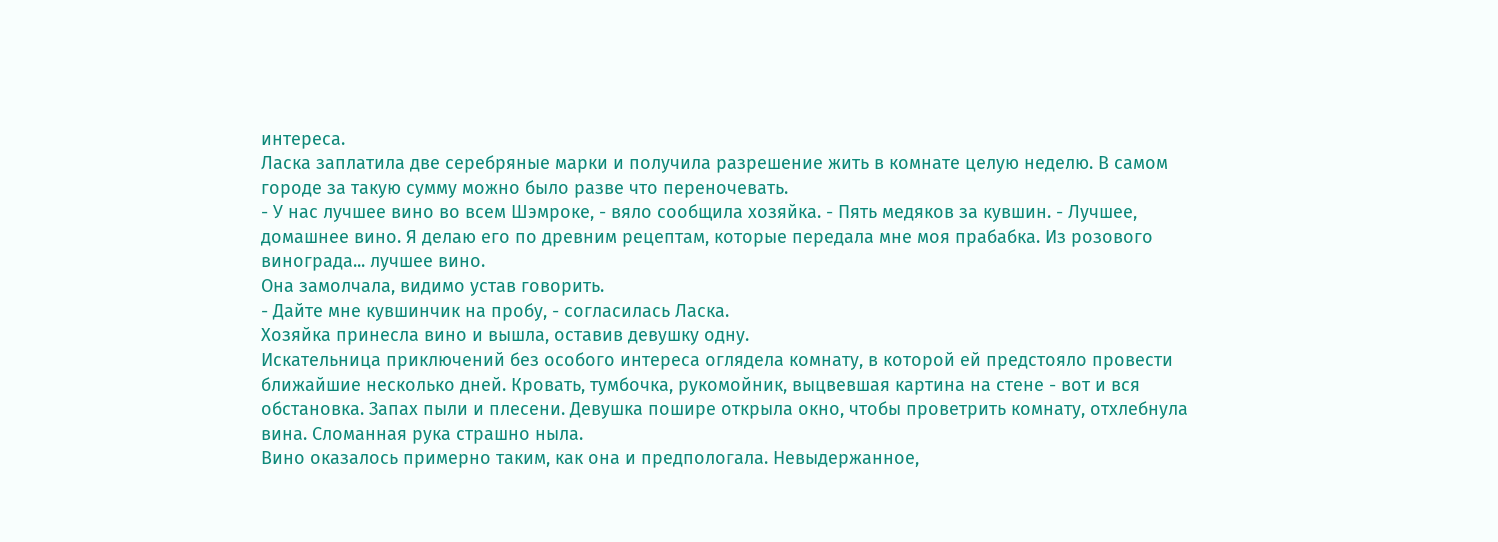интереса.
Ласка заплатила две серебряные марки и получила разрешение жить в комнате целую неделю. В самом городе за такую сумму можно было разве что переночевать.
- У нас лучшее вино во всем Шэмроке, - вяло сообщила хозяйка. - Пять медяков за кувшин. - Лучшее, домашнее вино. Я делаю его по древним рецептам, которые передала мне моя прабабка. Из розового винограда... лучшее вино.
Она замолчала, видимо устав говорить.
- Дайте мне кувшинчик на пробу, - согласилась Ласка.
Хозяйка принесла вино и вышла, оставив девушку одну.
Искательница приключений без особого интереса оглядела комнату, в которой ей предстояло провести ближайшие несколько дней. Кровать, тумбочка, рукомойник, выцвевшая картина на стене - вот и вся обстановка. Запах пыли и плесени. Девушка пошире открыла окно, чтобы проветрить комнату, отхлебнула вина. Сломанная рука страшно ныла.
Вино оказалось примерно таким, как она и предпологала. Невыдержанное,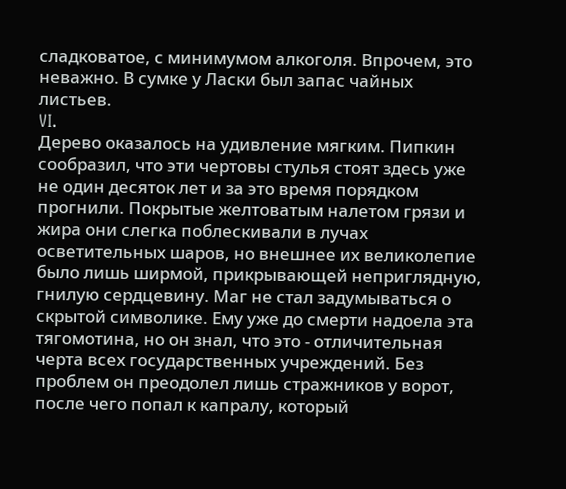сладковатое, с минимумом алкоголя. Впрочем, это неважно. В сумке у Ласки был запас чайных листьев.
VI.
Дерево оказалось на удивление мягким. Пипкин сообразил, что эти чертовы стулья стоят здесь уже не один десяток лет и за это время порядком прогнили. Покрытые желтоватым налетом грязи и жира они слегка поблескивали в лучах осветительных шаров, но внешнее их великолепие было лишь ширмой, прикрывающей неприглядную, гнилую сердцевину. Маг не стал задумываться о скрытой символике. Ему уже до смерти надоела эта тягомотина, но он знал, что это - отличительная черта всех государственных учреждений. Без проблем он преодолел лишь стражников у ворот, после чего попал к капралу, который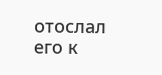отослал его к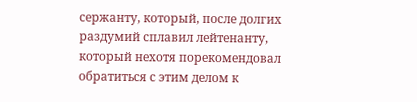сержанту, который, после долгих раздумий сплавил лейтенанту, который нехотя порекомендовал обратиться с этим делом к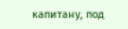капитану, под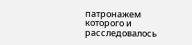патронажем которого и расследовалось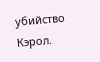убийство Кэрол.